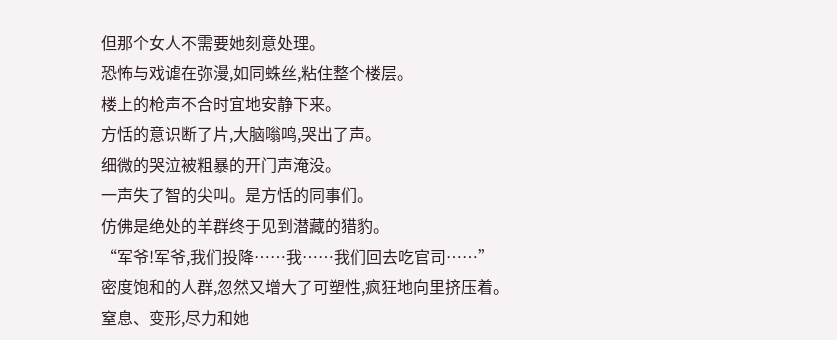但那个女人不需要她刻意处理。
恐怖与戏谑在弥漫,如同蛛丝,粘住整个楼层。
楼上的枪声不合时宜地安静下来。
方恬的意识断了片,大脑嗡鸣,哭出了声。
细微的哭泣被粗暴的开门声淹没。
一声失了智的尖叫。是方恬的同事们。
仿佛是绝处的羊群终于见到潜藏的猎豹。
“军爷!军爷,我们投降……我……我们回去吃官司……”
密度饱和的人群,忽然又增大了可塑性,疯狂地向里挤压着。
窒息、变形,尽力和她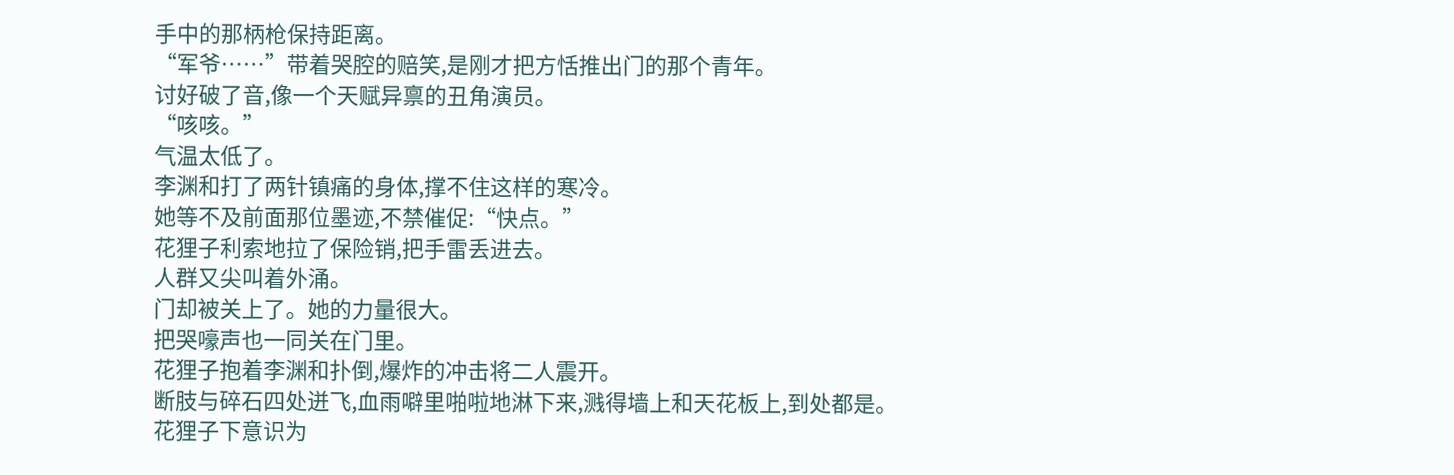手中的那柄枪保持距离。
“军爷……”带着哭腔的赔笑,是刚才把方恬推出门的那个青年。
讨好破了音,像一个天赋异禀的丑角演员。
“咳咳。”
气温太低了。
李渊和打了两针镇痛的身体,撑不住这样的寒冷。
她等不及前面那位墨迹,不禁催促:“快点。”
花狸子利索地拉了保险销,把手雷丢进去。
人群又尖叫着外涌。
门却被关上了。她的力量很大。
把哭嚎声也一同关在门里。
花狸子抱着李渊和扑倒,爆炸的冲击将二人震开。
断肢与碎石四处迸飞,血雨噼里啪啦地淋下来,溅得墙上和天花板上,到处都是。
花狸子下意识为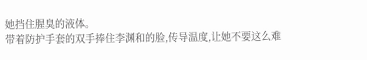她挡住腥臭的液体。
带着防护手套的双手捧住李渊和的脸,传导温度,让她不要这么难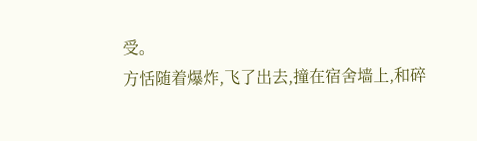受。
方恬随着爆炸,飞了出去,撞在宿舍墙上,和碎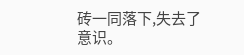砖一同落下,失去了意识。